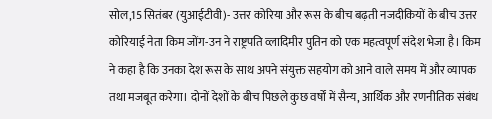सोल,15 सितंबर (युआईटीवी)- उत्तर कोरिया और रूस के बीच बढ़ती नजदीकियों के बीच उत्तर कोरियाई नेता किम जोंग-उन ने राष्ट्रपति व्लादिमीर पुतिन को एक महत्वपूर्ण संदेश भेजा है। किम ने कहा है कि उनका देश रूस के साथ अपने संयुक्त सहयोग को आने वाले समय में और व्यापक तथा मजबूत करेगा। दोनों देशों के बीच पिछले कुछ वर्षों में सैन्य, आर्थिक और रणनीतिक संबंध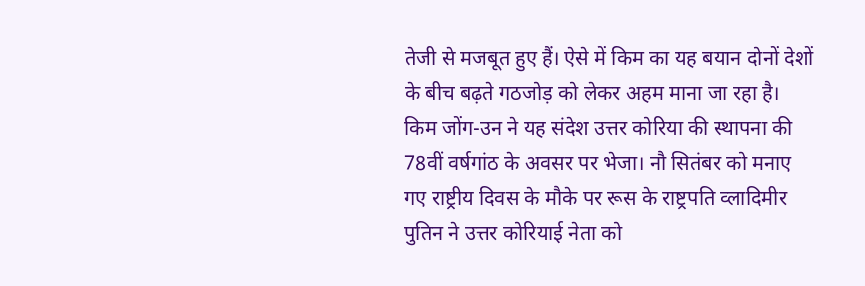तेजी से मजबूत हुए हैं। ऐसे में किम का यह बयान दोनों देशों के बीच बढ़ते गठजोड़ को लेकर अहम माना जा रहा है।
किम जोंग-उन ने यह संदेश उत्तर कोरिया की स्थापना की 78वीं वर्षगांठ के अवसर पर भेजा। नौ सितंबर को मनाए गए राष्ट्रीय दिवस के मौके पर रूस के राष्ट्रपति व्लादिमीर पुतिन ने उत्तर कोरियाई नेता को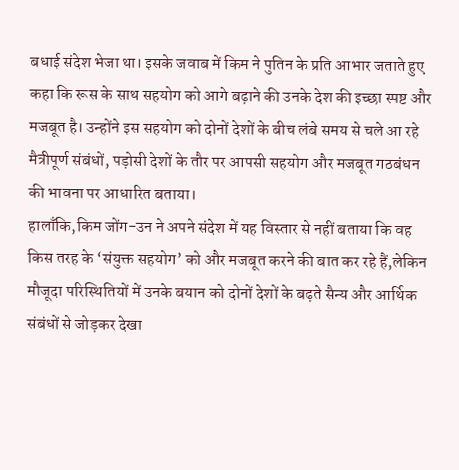बधाई संदेश भेजा था। इसके जवाब में किम ने पुतिन के प्रति आभार जताते हुए कहा कि रूस के साथ सहयोग को आगे बढ़ाने की उनके देश की इच्छा स्पष्ट और मजबूत है। उन्होंने इस सहयोग को दोनों देशों के बीच लंबे समय से चले आ रहे मैत्रीपूर्ण संबंधों, पड़ोसी देशों के तौर पर आपसी सहयोग और मजबूत गठबंधन की भावना पर आधारित बताया।
हालाँकि,किम जोंग-उन ने अपने संदेश में यह विस्तार से नहीं बताया कि वह किस तरह के ‘संयुक्त सहयोग’ को और मजबूत करने की बात कर रहे हैं,लेकिन मौजूदा परिस्थितियों में उनके बयान को दोनों देशों के बढ़ते सैन्य और आर्थिक संबंधों से जोड़कर देखा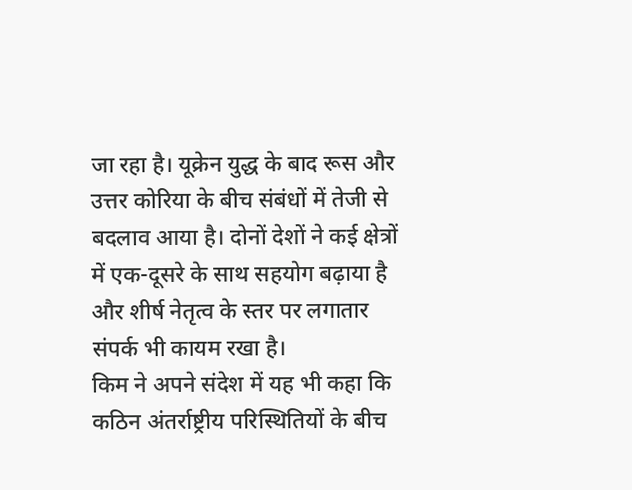जा रहा है। यूक्रेन युद्ध के बाद रूस और उत्तर कोरिया के बीच संबंधों में तेजी से बदलाव आया है। दोनों देशों ने कई क्षेत्रों में एक-दूसरे के साथ सहयोग बढ़ाया है और शीर्ष नेतृत्व के स्तर पर लगातार संपर्क भी कायम रखा है।
किम ने अपने संदेश में यह भी कहा कि कठिन अंतर्राष्ट्रीय परिस्थितियों के बीच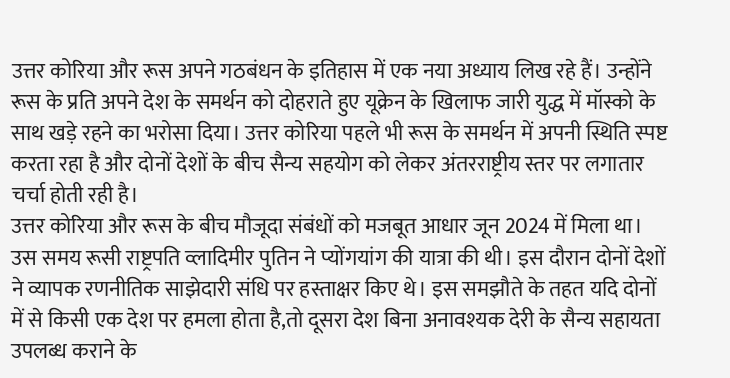उत्तर कोरिया और रूस अपने गठबंधन के इतिहास में एक नया अध्याय लिख रहे हैं। उन्होंने रूस के प्रति अपने देश के समर्थन को दोहराते हुए यूक्रेन के खिलाफ जारी युद्ध में मॉस्को के साथ खड़े रहने का भरोसा दिया। उत्तर कोरिया पहले भी रूस के समर्थन में अपनी स्थिति स्पष्ट करता रहा है और दोनों देशों के बीच सैन्य सहयोग को लेकर अंतरराष्ट्रीय स्तर पर लगातार चर्चा होती रही है।
उत्तर कोरिया और रूस के बीच मौजूदा संबंधों को मजबूत आधार जून 2024 में मिला था। उस समय रूसी राष्ट्रपति व्लादिमीर पुतिन ने प्योंगयांग की यात्रा की थी। इस दौरान दोनों देशों ने व्यापक रणनीतिक साझेदारी संधि पर हस्ताक्षर किए थे। इस समझौते के तहत यदि दोनों में से किसी एक देश पर हमला होता है,तो दूसरा देश बिना अनावश्यक देरी के सैन्य सहायता उपलब्ध कराने के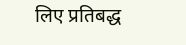लिए प्रतिबद्ध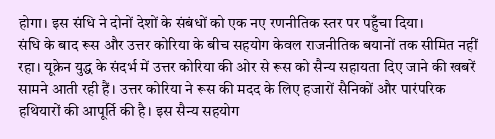होगा। इस संधि ने दोनों देशों के संबंधों को एक नए रणनीतिक स्तर पर पहुँचा दिया।
संधि के बाद रूस और उत्तर कोरिया के बीच सहयोग केवल राजनीतिक बयानों तक सीमित नहीं रहा। यूक्रेन युद्ध के संदर्भ में उत्तर कोरिया की ओर से रूस को सैन्य सहायता दिए जाने की खबरें सामने आती रही हैं। उत्तर कोरिया ने रूस की मदद के लिए हजारों सैनिकों और पारंपरिक हथियारों की आपूर्ति की है। इस सैन्य सहयोग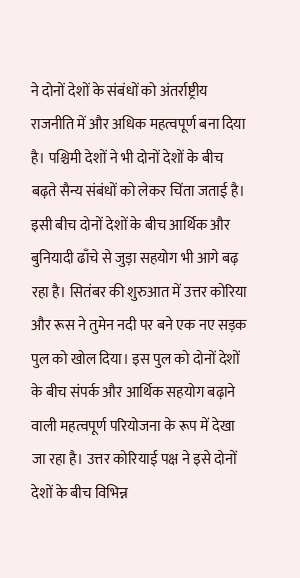ने दोनों देशों के संबंधों को अंतर्राष्ट्रीय राजनीति में और अधिक महत्वपूर्ण बना दिया है। पश्चिमी देशों ने भी दोनों देशों के बीच बढ़ते सैन्य संबंधों को लेकर चिंता जताई है।
इसी बीच दोनों देशों के बीच आर्थिक और बुनियादी ढाँचे से जुड़ा सहयोग भी आगे बढ़ रहा है। सितंबर की शुरुआत में उत्तर कोरिया और रूस ने तुमेन नदी पर बने एक नए सड़क पुल को खोल दिया। इस पुल को दोनों देशों के बीच संपर्क और आर्थिक सहयोग बढ़ाने वाली महत्वपूर्ण परियोजना के रूप में देखा जा रहा है। उत्तर कोरियाई पक्ष ने इसे दोनों देशों के बीच विभिन्न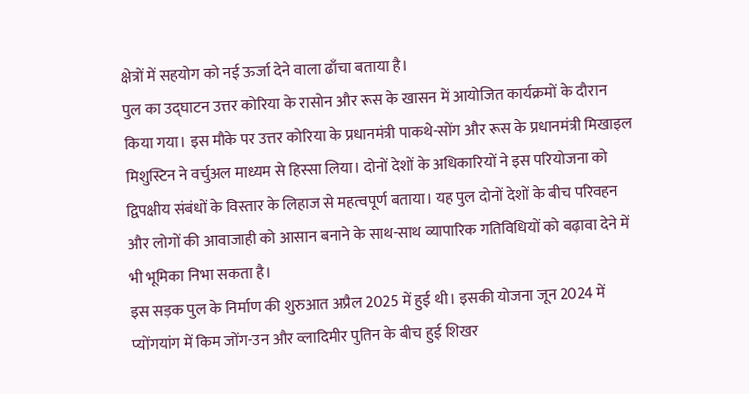क्षेत्रों में सहयोग को नई ऊर्जा देने वाला ढाँचा बताया है।
पुल का उद्घाटन उत्तर कोरिया के रासोन और रूस के खासन में आयोजित कार्यक्रमों के दौरान किया गया। इस मौके पर उत्तर कोरिया के प्रधानमंत्री पाकथे-सोंग और रूस के प्रधानमंत्री मिखाइल मिशुस्टिन ने वर्चुअल माध्यम से हिस्सा लिया। दोनों देशों के अधिकारियों ने इस परियोजना को द्विपक्षीय संबंधों के विस्तार के लिहाज से महत्वपूर्ण बताया। यह पुल दोनों देशों के बीच परिवहन और लोगों की आवाजाही को आसान बनाने के साथ-साथ व्यापारिक गतिविधियों को बढ़ावा देने में भी भूमिका निभा सकता है।
इस सड़क पुल के निर्माण की शुरुआत अप्रैल 2025 में हुई थी। इसकी योजना जून 2024 में प्योंगयांग में किम जोंग-उन और व्लादिमीर पुतिन के बीच हुई शिखर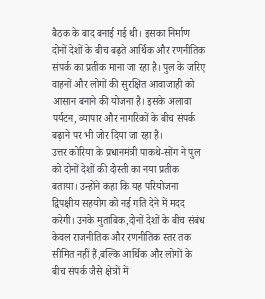बैठक के बाद बनाई गई थी। इसका निर्माण दोनों देशों के बीच बढ़ते आर्थिक और रणनीतिक संपर्क का प्रतीक माना जा रहा है। पुल के जरिए वाहनों और लोगों की सुरक्षित आवाजाही को आसान बनाने की योजना है। इसके अलावा पर्यटन, व्यापार और नागरिकों के बीच संपर्क बढ़ाने पर भी जोर दिया जा रहा है।
उत्तर कोरिया के प्रधानमंत्री पाकथे-सोंग ने पुल को दोनों देशों की दोस्ती का नया प्रतीक बताया। उन्होंने कहा कि यह परियोजना द्विपक्षीय सहयोग को नई गति देने में मदद करेगी। उनके मुताबिक,दोनों देशों के बीच संबंध केवल राजनीतिक और रणनीतिक स्तर तक सीमित नहीं हैं,बल्कि आर्थिक और लोगों के बीच संपर्क जैसे क्षेत्रों में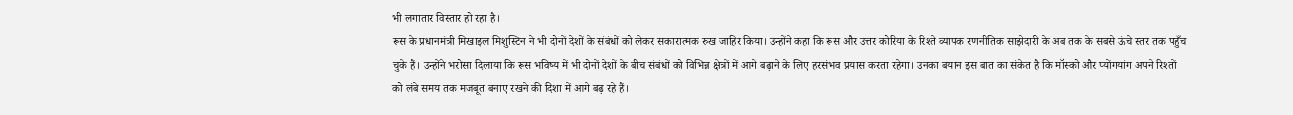भी लगातार विस्तार हो रहा है।
रूस के प्रधानमंत्री मिखाइल मिशुस्टिन ने भी दोनों देशों के संबंधों को लेकर सकारात्मक रुख जाहिर किया। उन्होंने कहा कि रूस और उत्तर कोरिया के रिश्ते व्यापक रणनीतिक साझेदारी के अब तक के सबसे ऊंचे स्तर तक पहुँच चुके हैं। उन्होंने भरोसा दिलाया कि रूस भविष्य में भी दोनों देशों के बीच संबंधों को विभिन्न क्षेत्रों में आगे बढ़ाने के लिए हरसंभव प्रयास करता रहेगा। उनका बयान इस बात का संकेत है कि मॉस्को और प्योंगयांग अपने रिश्तों को लंबे समय तक मजबूत बनाए रखने की दिशा में आगे बढ़ रहे हैं।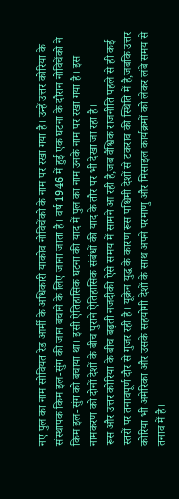नए पुल का नाम सोवियत रेड आर्मी के अधिकारी याकोव नोविचेंको के नाम पर रखा गया है। उन्हें उत्तर कोरिया के संस्थापक किम इल-सुंग की जान बचाने के लिए जाना जाता है। वर्ष 1946 में हुई एक घटना के दौरान नोविचेंको ने किम इल-सुंग को बचाया था। इसी ऐतिहासिक घटना की याद में पुल का नाम उनके नाम पर रखा गया है। इस नामकरण को दोनों देशों के बीच पुराने ऐतिहासिक संबंधों की याद के तौर पर भी देखा जा रहा है।
रूस और उत्तर कोरिया के बीच बढ़ती नजदीकी ऐसे समय में सामने आ रही है,जब वैश्विक राजनीति पहले से ही कई स्तरों पर तनावपूर्ण दौर से गुजर रही है। यूक्रेन युद्ध के कारण रूस पश्चिमी देशों से टकराव की स्थिति में है,जबकि उत्तर कोरिया भी अमेरिका और उसके सहयोगी देशों के साथ अपने परमाणु और मिसाइल कार्यक्रमों को लेकर लंबे समय से तनाव में है।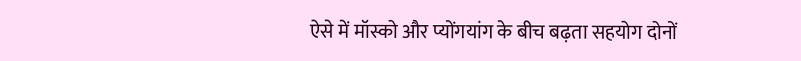ऐसे में मॉस्को और प्योंगयांग के बीच बढ़ता सहयोग दोनों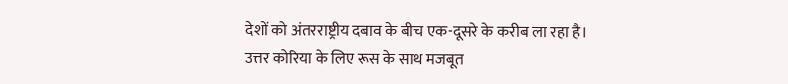देशों को अंतरराष्ट्रीय दबाव के बीच एक-दूसरे के करीब ला रहा है।
उत्तर कोरिया के लिए रूस के साथ मजबूत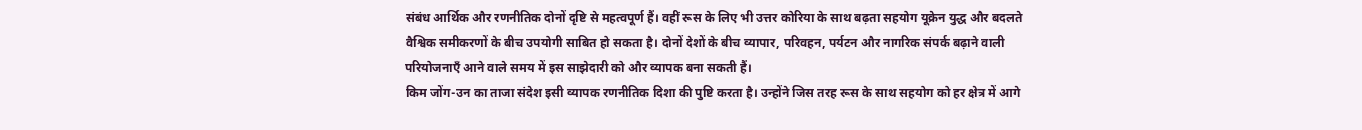संबंध आर्थिक और रणनीतिक दोनों दृष्टि से महत्वपूर्ण हैं। वहीं रूस के लिए भी उत्तर कोरिया के साथ बढ़ता सहयोग यूक्रेन युद्ध और बदलते वैश्विक समीकरणों के बीच उपयोगी साबित हो सकता है। दोनों देशों के बीच व्यापार, परिवहन, पर्यटन और नागरिक संपर्क बढ़ाने वाली परियोजनाएँ आने वाले समय में इस साझेदारी को और व्यापक बना सकती हैं।
किम जोंग-उन का ताजा संदेश इसी व्यापक रणनीतिक दिशा की पुष्टि करता है। उन्होंने जिस तरह रूस के साथ सहयोग को हर क्षेत्र में आगे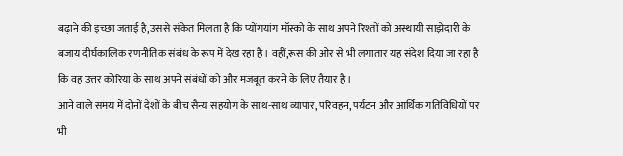बढ़ाने की इच्छा जताई है,उससे संकेत मिलता है कि प्योंगयांग मॉस्को के साथ अपने रिश्तों को अस्थायी साझेदारी के बजाय दीर्घकालिक रणनीतिक संबंध के रूप में देख रहा है। वहीं,रूस की ओर से भी लगातार यह संदेश दिया जा रहा है कि वह उत्तर कोरिया के साथ अपने संबंधों को और मजबूत करने के लिए तैयार है।
आने वाले समय में दोनों देशों के बीच सैन्य सहयोग के साथ-साथ व्यापार, परिवहन, पर्यटन और आर्थिक गतिविधियों पर भी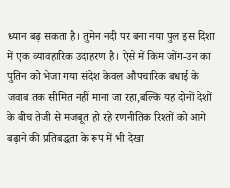ध्यान बढ़ सकता है। तुमेन नदी पर बना नया पुल इस दिशा में एक व्यावहारिक उदाहरण है। ऐसे में किम जोंग-उन का पुतिन को भेजा गया संदेश केवल औपचारिक बधाई के जवाब तक सीमित नहीं माना जा रहा,बल्कि यह दोनों देशों के बीच तेजी से मजबूत हो रहे रणनीतिक रिश्तों को आगे बढ़ाने की प्रतिबद्धता के रूप में भी देखा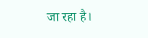जा रहा है।